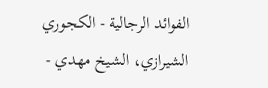الفوائد الرجالية - الكجوري الشيرازي، الشيخ مهدي -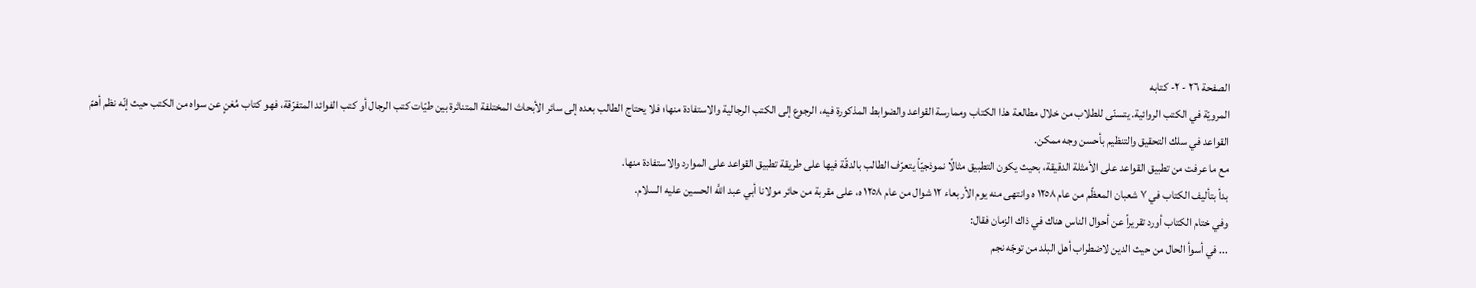الصفحة ٢٦ - ٢- كتابه
المرويّة في الكتب الروائية. يتسنّى للطلاب من خلال مطالعة هذا الكتاب وممارسة القواعد والضوابط المذكورة فيه، الرجوع إلى الكتب الرجالية والاستفادة منها؛ فلا يحتاج الطالب بعده إلى سائر الأبحاث المختلفة المتناثرة بين طيّات كتب الرجال أو كتب الفوائد المتفرّقة، فهو كتاب مُغنٍ عن سواه من الكتب حيث إنّه نظم أهمّ القواعد في سلك التحقيق والتنظيم بأحسن وجه ممكن.
مع ما عرفت من تطبيق القواعد على الأمثلة الدقيقة، بحيث يكون التطبيق مثالًا نموذجيّاً يتعرّف الطالب بالدقّة فيها على طريقة تطبيق القواعد على الموارد والاستفادة منها.
بدأ بتأليف الكتاب في ٧ شعبان المعظّم من عام ١٢٥٨ ه وانتهى منه يوم الأربعاء ١٢ شوال من عام ١٢٥٨ ه، على مقربة من حائر مولانا أبي عبد اللَّه الحسين عليه السلام.
وفي ختام الكتاب أورد تقريراً عن أحوال الناس هناك في ذاك الزمان فقال:
... في أسوأ الحال من حيث الدين لاضطراب أهل البلد من توجّه نجم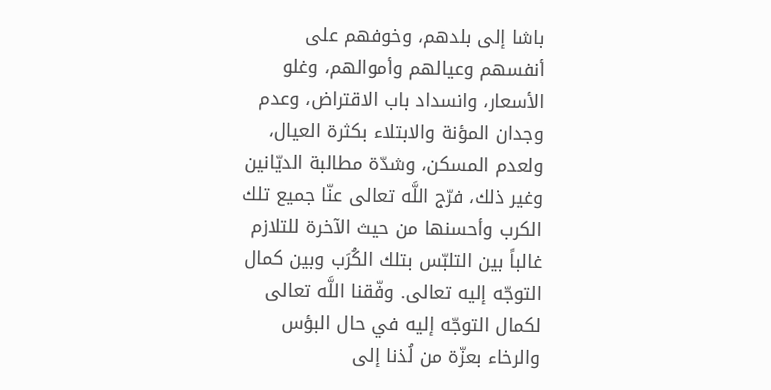باشا إلى بلدهم، وخوفهم على أنفسهم وعيالهم وأموالهم، وغلو الأسعار، وانسداد باب الاقتراض، وعدم وجدان المؤنة والابتلاء بكثرة العيال، ولعدم المسكن، وشدّة مطالبة الديّانين وغير ذلك، فرّج اللَّه تعالى عنّا جميع تلك الكرب وأحسنها من حيث الآخرة للتلازم غالباً بين التلبّس بتلك الكُرَب وبين كمال التوجّه إليه تعالى. وفّقنا اللَّه تعالى لكمال التوجّه إليه في حال البؤس والرخاء بعزّة من لُذنا إلى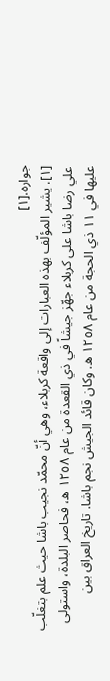جواره.[١]
[١]. يشير المؤلّف بهذه العبارات إلى واقعة كربلاء، وهي أنّ محمّد نجيب باشا حيث علم بتغلّب علي رضا باشا على كربلاء جهّز جيشاً في ذي القعدة من عام ١٢٥٨ ه، فحاصر البلدة، واستولى عليها في ١١ ذي الحجة من عام ١٢٥٨ ه. وكان قائد الجيش نجم باشا. تاريخ العراق بين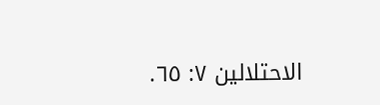الاحتلالين ٧: ٦٥.